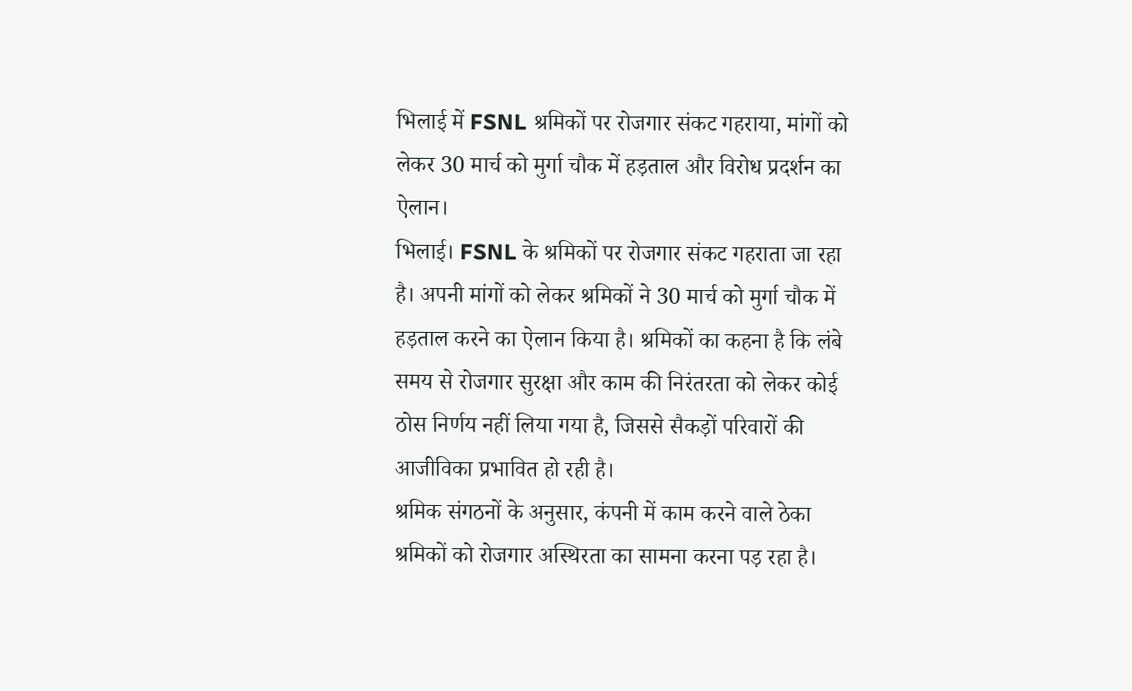भिलाई में FSNL श्रमिकों पर रोजगार संकट गहराया, मांगों को लेकर 30 मार्च को मुर्गा चौक में हड़ताल और विरोध प्रदर्शन का ऐलान।
भिलाई। FSNL के श्रमिकों पर रोजगार संकट गहराता जा रहा है। अपनी मांगों को लेकर श्रमिकों ने 30 मार्च को मुर्गा चौक में हड़ताल करने का ऐलान किया है। श्रमिकों का कहना है कि लंबे समय से रोजगार सुरक्षा और काम की निरंतरता को लेकर कोई ठोस निर्णय नहीं लिया गया है, जिससे सैकड़ों परिवारों की आजीविका प्रभावित हो रही है।
श्रमिक संगठनों के अनुसार, कंपनी में काम करने वाले ठेका श्रमिकों को रोजगार अस्थिरता का सामना करना पड़ रहा है।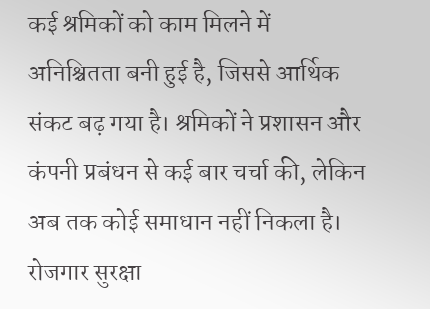कई श्रमिकों को काम मिलने में अनिश्चितता बनी हुई है, जिससे आर्थिक संकट बढ़ गया है। श्रमिकों ने प्रशासन और कंपनी प्रबंधन से कई बार चर्चा की, लेकिन अब तक कोई समाधान नहीं निकला है।
रोजगार सुरक्षा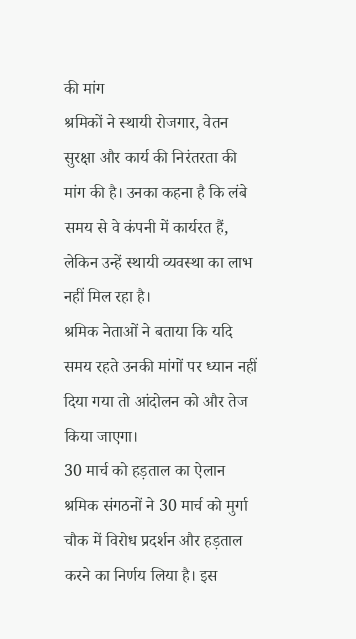की मांग
श्रमिकों ने स्थायी रोजगार, वेतन सुरक्षा और कार्य की निरंतरता की मांग की है। उनका कहना है कि लंबे समय से वे कंपनी में कार्यरत हैं, लेकिन उन्हें स्थायी व्यवस्था का लाभ नहीं मिल रहा है।
श्रमिक नेताओं ने बताया कि यदि समय रहते उनकी मांगों पर ध्यान नहीं दिया गया तो आंदोलन को और तेज किया जाएगा।
30 मार्च को हड़ताल का ऐलान
श्रमिक संगठनों ने 30 मार्च को मुर्गा चौक में विरोध प्रदर्शन और हड़ताल करने का निर्णय लिया है। इस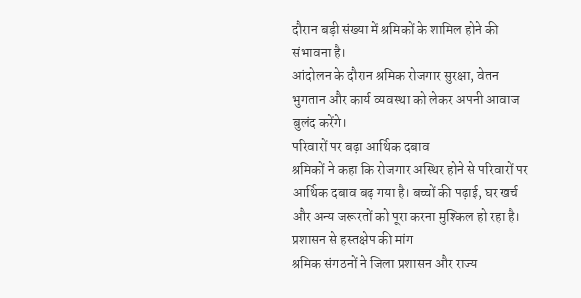दौरान बड़ी संख्या में श्रमिकों के शामिल होने की संभावना है।
आंदोलन के दौरान श्रमिक रोजगार सुरक्षा, वेतन भुगतान और कार्य व्यवस्था को लेकर अपनी आवाज बुलंद करेंगे।
परिवारों पर बढ़ा आर्थिक दबाव
श्रमिकों ने कहा कि रोजगार अस्थिर होने से परिवारों पर आर्थिक दबाव बढ़ गया है। बच्चों की पढ़ाई, घर खर्च और अन्य जरूरतों को पूरा करना मुश्किल हो रहा है।
प्रशासन से हस्तक्षेप की मांग
श्रमिक संगठनों ने जिला प्रशासन और राज्य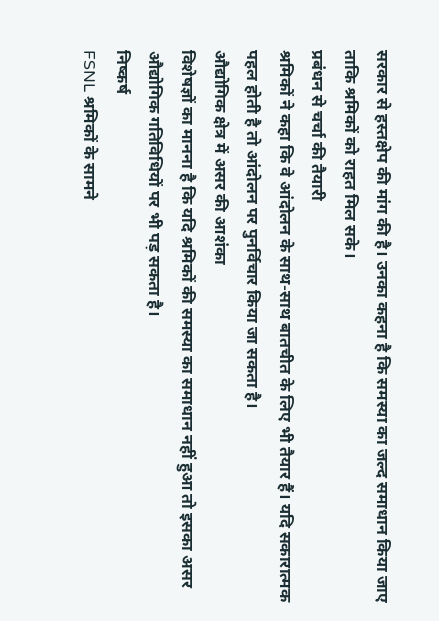सरकार से हस्तक्षेप की मांग की है। उनका कहना है कि समस्या का जल्द समाधान किया जाए ताकि श्रमिकों को राहत मिल सके।
प्रबंधन से चर्चा की तैयारी
श्रमिकों ने कहा कि वे आंदोलन के साथ-साथ बातचीत के लिए भी तैयार हैं। यदि सकारात्मक पहल होती है तो आंदोलन पर पुनर्विचार किया जा सकता है।
औद्योगिक क्षेत्र में असर की आशंका
विशेषज्ञों का मानना है कि यदि श्रमिकों की समस्या का समाधान नहीं हुआ तो इसका असर औद्योगिक गतिविधियों पर भी पड़ सकता है।
निष्कर्ष
FSNL श्रमिकों के सामने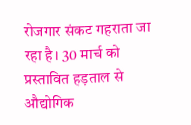रोजगार संकट गहराता जा रहा है। 30 मार्च को प्रस्तावित हड़ताल से औद्योगिक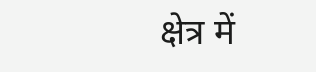क्षेत्र में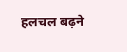हलचल बढ़ने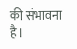की संभावना है।